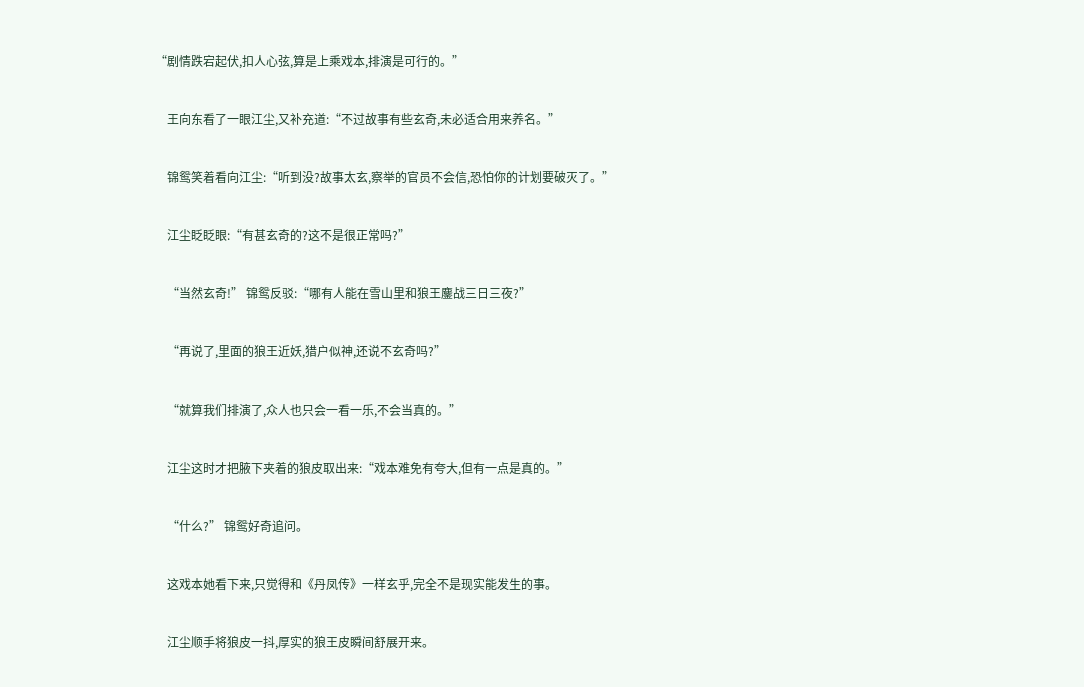“剧情跌宕起伏,扣人心弦,算是上乘戏本,排演是可行的。”


    王向东看了一眼江尘,又补充道:“不过故事有些玄奇,未必适合用来养名。”


    锦鸳笑着看向江尘:“听到没?故事太玄,察举的官员不会信,恐怕你的计划要破灭了。”


    江尘眨眨眼:“有甚玄奇的?这不是很正常吗?”


    “当然玄奇!” 锦鸳反驳:“哪有人能在雪山里和狼王鏖战三日三夜?”


    “再说了,里面的狼王近妖,猎户似神,还说不玄奇吗?”


    “就算我们排演了,众人也只会一看一乐,不会当真的。”


    江尘这时才把腋下夹着的狼皮取出来:“戏本难免有夸大,但有一点是真的。”


    “什么?” 锦鸳好奇追问。


    这戏本她看下来,只觉得和《丹凤传》一样玄乎,完全不是现实能发生的事。


    江尘顺手将狼皮一抖,厚实的狼王皮瞬间舒展开来。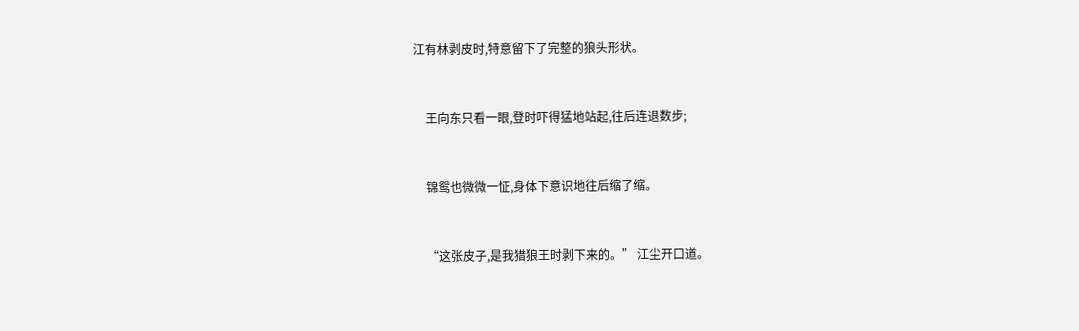江有林剥皮时,特意留下了完整的狼头形状。


    王向东只看一眼,登时吓得猛地站起,往后连退数步;


    锦鸳也微微一怔,身体下意识地往后缩了缩。


    “这张皮子,是我猎狼王时剥下来的。” 江尘开口道。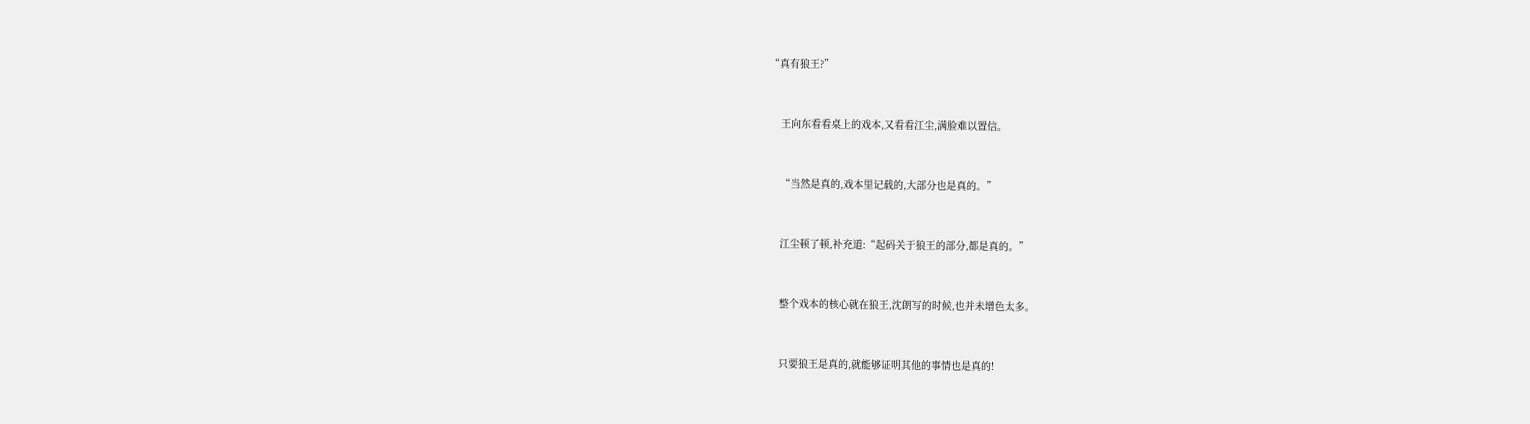“真有狼王?”


    王向东看看桌上的戏本,又看看江尘,满脸难以置信。


    “当然是真的,戏本里记载的,大部分也是真的。”


    江尘顿了顿,补充道:“起码关于狼王的部分,都是真的。”


    整个戏本的核心就在狼王,沈朗写的时候,也并未增色太多。


    只要狼王是真的,就能够证明其他的事情也是真的!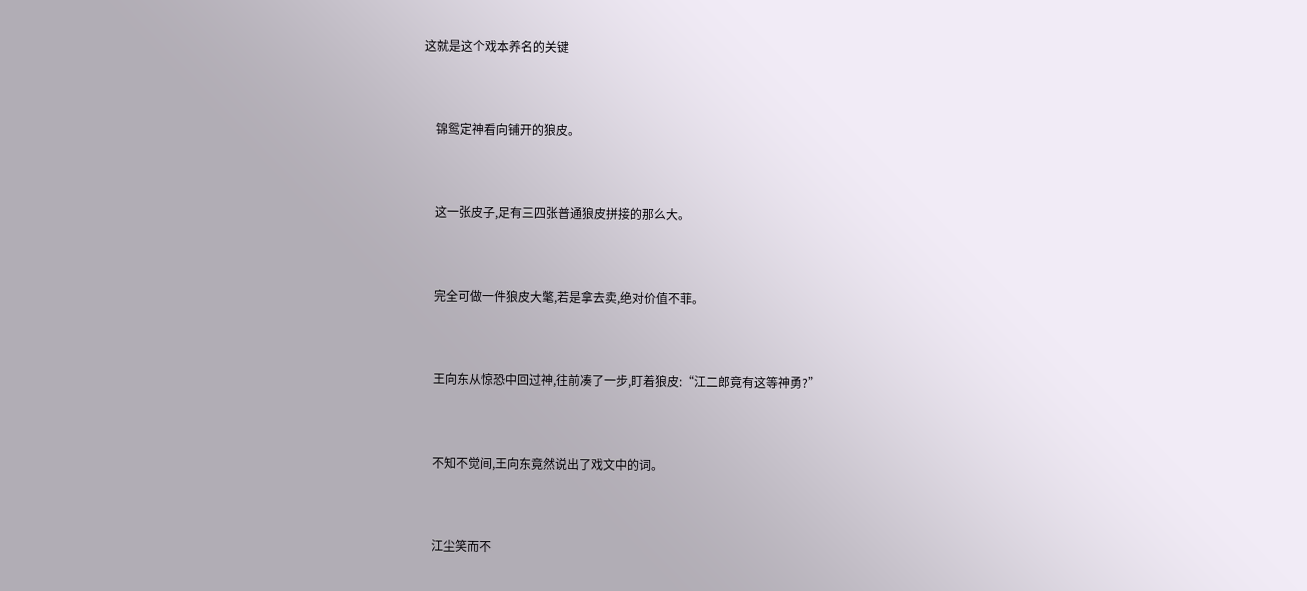这就是这个戏本养名的关键


    锦鸳定神看向铺开的狼皮。


    这一张皮子,足有三四张普通狼皮拼接的那么大。


    完全可做一件狼皮大氅,若是拿去卖,绝对价值不菲。


    王向东从惊恐中回过神,往前凑了一步,盯着狼皮:“江二郎竟有这等神勇?”


    不知不觉间,王向东竟然说出了戏文中的词。


    江尘笑而不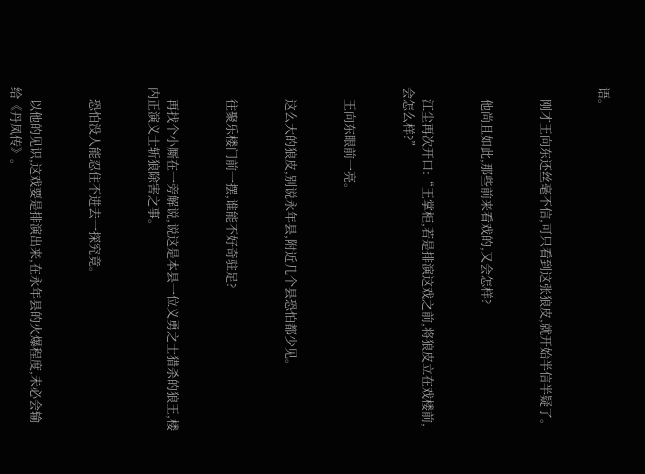语。


    刚才王向东还丝毫不信,可只看到这张狼皮,就开始半信半疑了。


    他尚且如此,那些前来看戏的,又会怎样?


    江尘再次开口:“王掌柜,若是排演这戏之前,将狼皮立在戏楼前,会怎么样?”


    王向东眼前一亮。


    这么大的狼皮,别说永年县,附近几个县恐怕都少见。


    往聚乐楼门前一摆,谁能不好奇驻足?


    再找个小厮在一旁解说,说这是本县一位义勇之士猎杀的狼王,楼内正演义士斩狼除害之事。


    恐怕没人能忍住不进去一探究竟。


    以他的见识,这戏要是排演出来,在永年县的火爆程度,未必会输给《丹凤传》。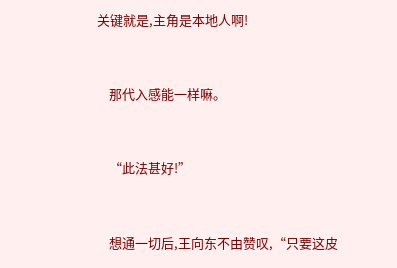关键就是,主角是本地人啊!


    那代入感能一样嘛。


    “此法甚好!”


    想通一切后,王向东不由赞叹,“只要这皮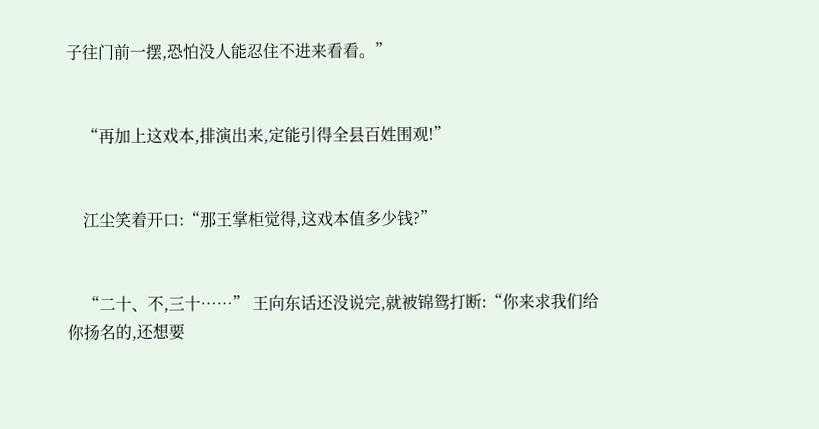子往门前一摆,恐怕没人能忍住不进来看看。”


    “再加上这戏本,排演出来,定能引得全县百姓围观!”


    江尘笑着开口:“那王掌柜觉得,这戏本值多少钱?”


    “二十、不,三十……” 王向东话还没说完,就被锦鸳打断:“你来求我们给你扬名的,还想要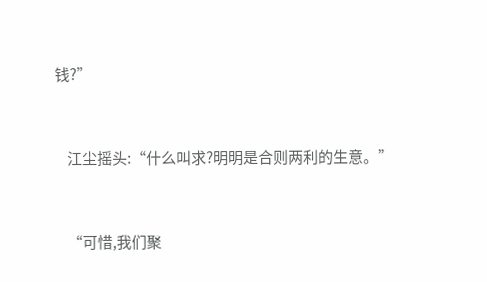钱?”


    江尘摇头:“什么叫求?明明是合则两利的生意。”


    “可惜,我们聚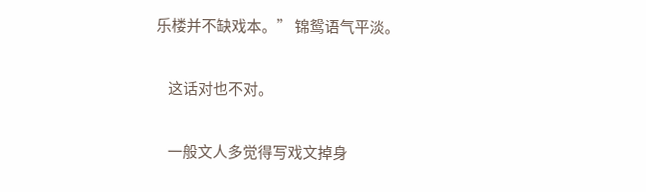乐楼并不缺戏本。” 锦鸳语气平淡。


    这话对也不对。


    一般文人多觉得写戏文掉身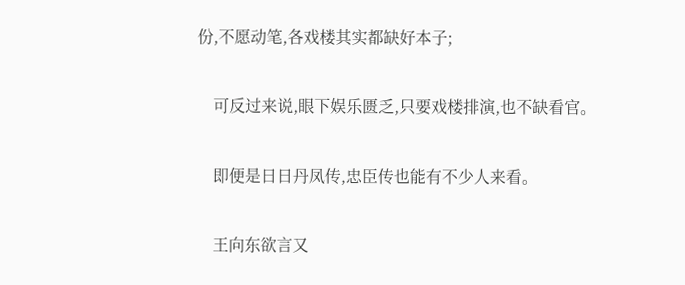份,不愿动笔,各戏楼其实都缺好本子;


    可反过来说,眼下娱乐匮乏,只要戏楼排演,也不缺看官。


    即便是日日丹凤传,忠臣传也能有不少人来看。


    王向东欲言又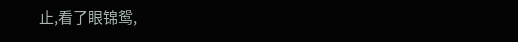止,看了眼锦鸳,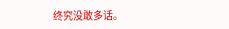终究没敢多话。